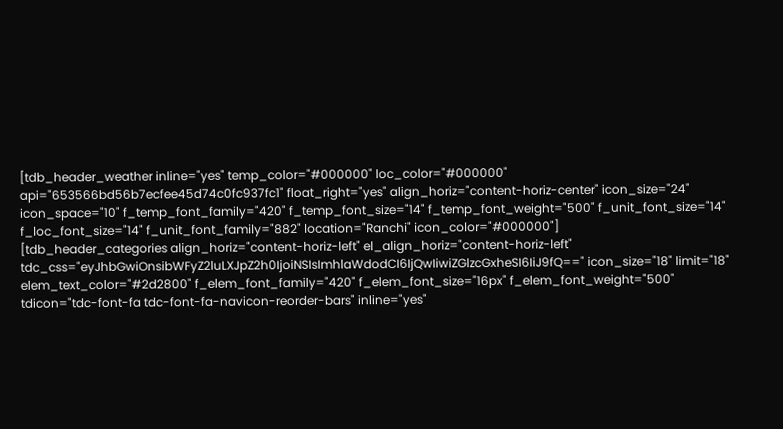[tdb_header_weather inline="yes" temp_color="#000000" loc_color="#000000" api="653566bd56b7ecfee45d74c0fc937fc1" float_right="yes" align_horiz="content-horiz-center" icon_size="24" icon_space="10" f_temp_font_family="420" f_temp_font_size="14" f_temp_font_weight="500" f_unit_font_size="14" f_loc_font_size="14" f_unit_font_family="882" location="Ranchi" icon_color="#000000"]
[tdb_header_categories align_horiz="content-horiz-left" el_align_horiz="content-horiz-left" tdc_css="eyJhbGwiOnsibWFyZ2luLXJpZ2h0IjoiNSIsImhlaWdodCI6IjQwIiwiZGlzcGxheSI6IiJ9fQ==" icon_size="18" limit="18" elem_text_color="#2d2800" f_elem_font_family="420" f_elem_font_size="16px" f_elem_font_weight="500" tdicon="tdc-font-fa tdc-font-fa-navicon-reorder-bars" inline="yes"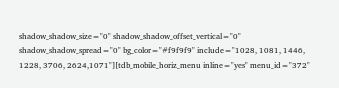shadow_shadow_size="0" shadow_shadow_offset_vertical="0" shadow_shadow_spread="0" bg_color="#f9f9f9" include="1028, 1081, 1446, 1228, 3706, 2624,1071"][tdb_mobile_horiz_menu inline="yes" menu_id="372"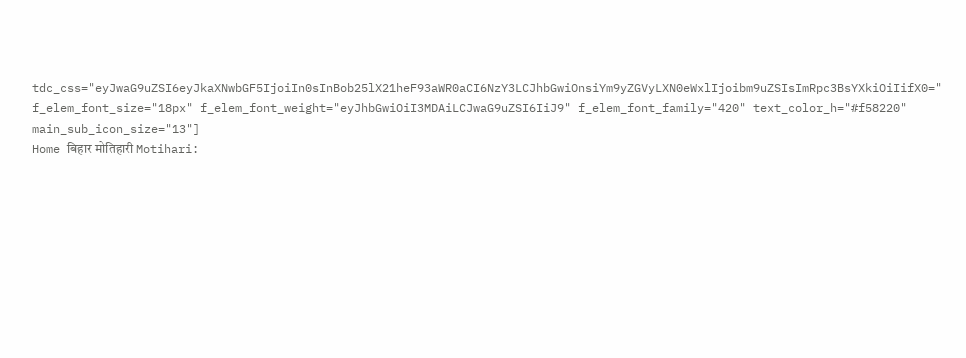tdc_css="eyJwaG9uZSI6eyJkaXNwbGF5IjoiIn0sInBob25lX21heF93aWR0aCI6NzY3LCJhbGwiOnsiYm9yZGVyLXN0eWxlIjoibm9uZSIsImRpc3BsYXkiOiIifX0=" f_elem_font_size="18px" f_elem_font_weight="eyJhbGwiOiI3MDAiLCJwaG9uZSI6IiJ9" f_elem_font_family="420" text_color_h="#f58220" main_sub_icon_size="13"]
Home बिहार मोतिहारी Motihari: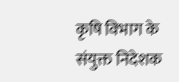कृषि विभाग के संयुक्त निदेशक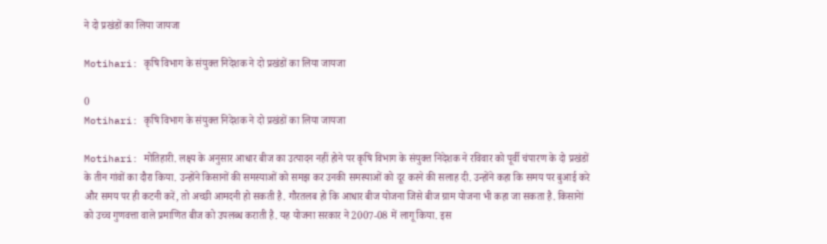ने दो प्रखंडों का लिया जायजा

Motihari: कृषि विभाग के संयुक्त निदेशक ने दो प्रखंडों का लिया जायजा

0
Motihari: कृषि विभाग के संयुक्त निदेशक ने दो प्रखंडों का लिया जायजा

Motihari: मोतिहारी. लक्ष्य के अनुसार आधार बीज का उत्पादन नहीं होने पर कृषि विभाग के संयुक्त निदेशक ने रविवार को पूर्वी चंपारण के दो प्रखंडों के तीन गांवों का दौरा किया. उन्होंने किसानों की समस्याओं को समझ कर उनकी समस्याओं को दूर करने की सलाह दी. उन्होंने कहा कि समय पर बुआई करे और समय पर ही कटनी करें, तो अच्छी आमदनी हो सकती है. गौरतलब हो कि आधार बीज योजना जिसे बीज ग्राम योजना भी कहा जा सकता है. किसानेां को उच्च गुणवत्ता वाले प्रमाणित बीज को उपलब्ध कराती है. यह योजना सरकार ने 2007-08 में लागू किया. इस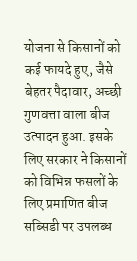योजना से किसानों को कई फायदे हुए, जैसे बेहतर पैदावार, अच्छी गुणवत्ता वाला बीज उत्पादन हुआ. इसके लिए सरकार ने किसानों को विभिन्न फसलों के लिए प्रमाणित बीज सब्सिडी पर उपलब्ध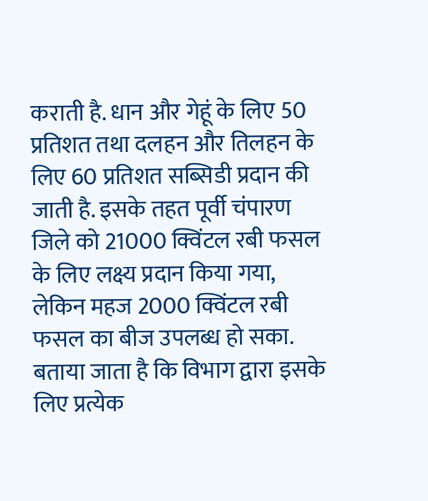कराती है. धान और गेहूं के लिए 50 प्रतिशत तथा दलहन और तिलहन के लिए 60 प्रतिशत सब्सिडी प्रदान की जाती है. इसके तहत पूर्वी चंपारण जिले को 21000 क्विंटल रबी फसल के लिए लक्ष्य प्रदान किया गया, लेकिन महज 2000 क्विंटल रबी फसल का बीज उपलब्ध हो सका. बताया जाता है कि विभाग द्वारा इसके लिए प्रत्येक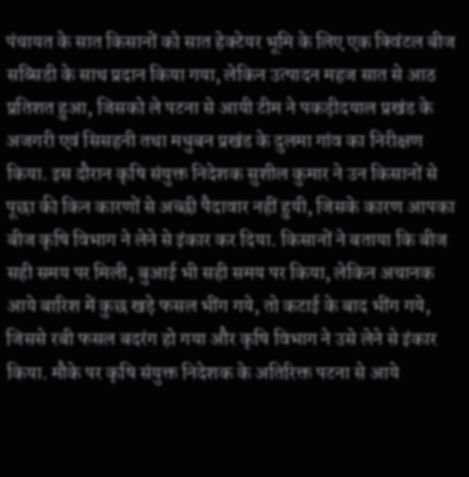पंचायत के सात किसानों को सात हेक्टेयर भूमि के लिए एक क्विंटल बीज सब्सिडी के साथ प्रदान किया गया, लेकिन उत्पादन महज सात से आठ प्रतिशत हुआ, जिसको ले पटना से आयी टीम ने पकड़ीदयाल प्रखंड के अजगरी एवं सिसहनी तथा मधुबन प्रखंड के दुलमा गांव का निरीक्षण किया. इस दौरान कृषि संयुक्त निदेशक सुशील कुमार ने उन किसानों से पूछा की किन कारणों से अच्छी पैदावार नहीं हुयी, जिसके कारण आपका बीज कृषि विभाग ने लेने से इंकार कर दिया. किसानों ने बताया कि बीज सही समय पर मिली, बुआई भी सही समय पर किया, लेकिन अचानक आये बारिश में कुछ खड़े फसल भींग गये, तो कटाई के बाद भींग गये, जिससे रबी फसल बदरंग हो गया और कृषि विभाग ने उसे लेने से इंकार किया. मौके पर कृषि संयुक्त निदेशक के अतिरिक्त पटना से आये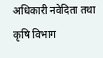अधिकारी नवेदिता तथा कृषि विभाग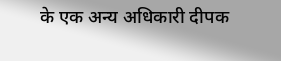के एक अन्य अधिकारी दीपक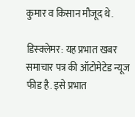कुमार व किसान मौजूद थे.

डिस्क्लेमर: यह प्रभात खबर समाचार पत्र की ऑटोमेटेड न्यूज फीड है. इसे प्रभात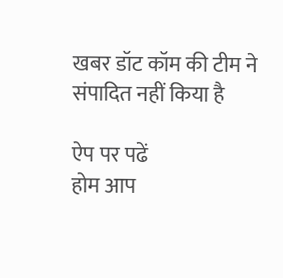खबर डॉट कॉम की टीम ने संपादित नहीं किया है

ऐप पर पढें
होम आप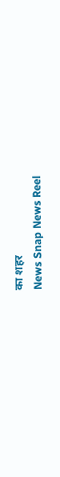का शहर
News Snap News Reel